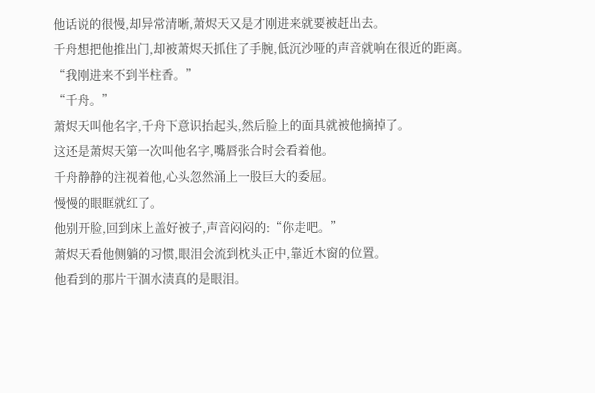他话说的很慢,却异常清晰,萧烬天又是才刚进来就要被赶出去。
千舟想把他推出门,却被萧烬天抓住了手腕,低沉沙哑的声音就响在很近的距离。
“我刚进来不到半柱香。”
“千舟。”
萧烬天叫他名字,千舟下意识抬起头,然后脸上的面具就被他摘掉了。
这还是萧烬天第一次叫他名字,嘴唇张合时会看着他。
千舟静静的注视着他,心头忽然涌上一股巨大的委屈。
慢慢的眼眶就红了。
他别开脸,回到床上盖好被子,声音闷闷的:“你走吧。”
萧烬天看他侧躺的习惯,眼泪会流到枕头正中,靠近木窗的位置。
他看到的那片干涸水渍真的是眼泪。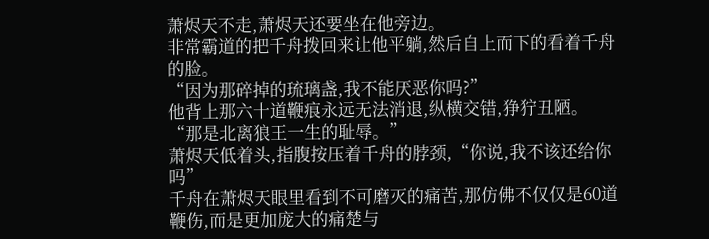萧烬天不走,萧烬天还要坐在他旁边。
非常霸道的把千舟拨回来让他平躺,然后自上而下的看着千舟的脸。
“因为那碎掉的琉璃盏,我不能厌恶你吗?”
他背上那六十道鞭痕永远无法消退,纵横交错,狰狞丑陋。
“那是北离狼王一生的耻辱。”
萧烬天低着头,指腹按压着千舟的脖颈,“你说,我不该还给你吗”
千舟在萧烬天眼里看到不可磨灭的痛苦,那仿佛不仅仅是60道鞭伤,而是更加庞大的痛楚与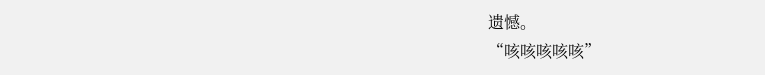遗憾。
“咳咳咳咳咳”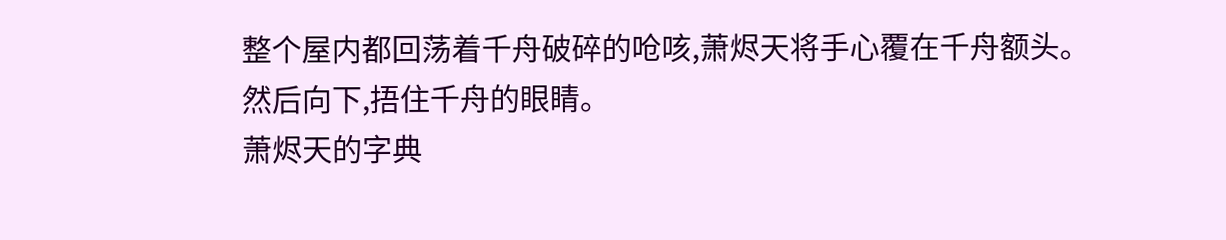整个屋内都回荡着千舟破碎的呛咳,萧烬天将手心覆在千舟额头。
然后向下,捂住千舟的眼睛。
萧烬天的字典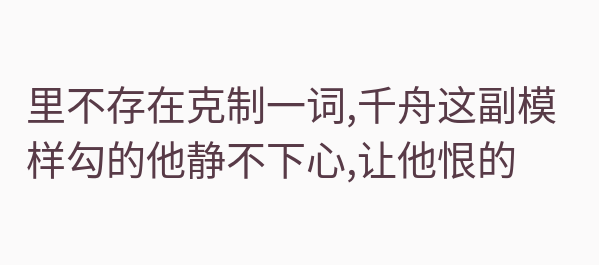里不存在克制一词,千舟这副模样勾的他静不下心,让他恨的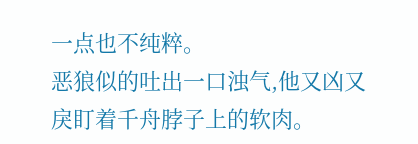一点也不纯粹。
恶狼似的吐出一口浊气,他又凶又戾盯着千舟脖子上的软肉。